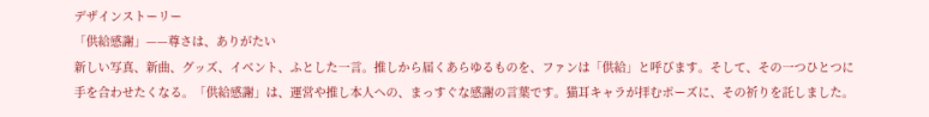デザインストーリー
「供給感謝」——尊さは、ありがたい
新しい写真、新曲、グッズ、イベント、ふとした一言。推しから届くあらゆるものを、ファンは「供給」と呼びます。そして、その一つひとつに手を合わせたくなる。「供給感謝」は、運営や推し本人への、まっすぐな感謝の言葉です。猫耳キャラが拝むポーズに、その祈りを託しました。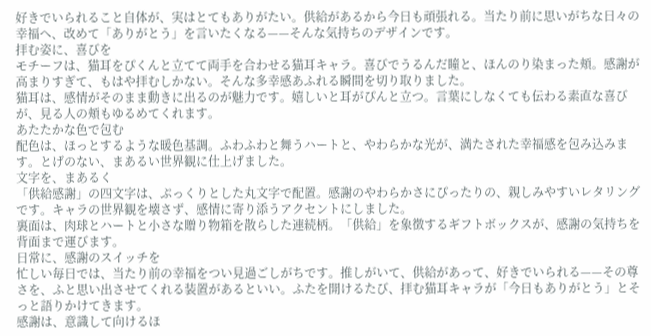好きでいられること自体が、実はとてもありがたい。供給があるから今日も頑張れる。当たり前に思いがちな日々の幸福へ、改めて「ありがとう」を言いたくなる——そんな気持ちのデザインです。
拝む姿に、喜びを
モチーフは、猫耳をぴくんと立てて両手を合わせる猫耳キャラ。喜びでうるんだ瞳と、ほんのり染まった頬。感謝が高まりすぎて、もはや拝むしかない。そんな多幸感あふれる瞬間を切り取りました。
猫耳は、感情がそのまま動きに出るのが魅力です。嬉しいと耳がぴんと立つ。言葉にしなくても伝わる素直な喜びが、見る人の頬もゆるめてくれます。
あたたかな色で包む
配色は、ほっとするような暖色基調。ふわふわと舞うハートと、やわらかな光が、満たされた幸福感を包み込みます。とげのない、まあるい世界観に仕上げました。
文字を、まあるく
「供給感謝」の四文字は、ぷっくりとした丸文字で配置。感謝のやわらかさにぴったりの、親しみやすいレタリングです。キャラの世界観を壊さず、感情に寄り添うアクセントにしました。
裏面は、肉球とハートと小さな贈り物箱を散らした連続柄。「供給」を象徴するギフトボックスが、感謝の気持ちを背面まで運びます。
日常に、感謝のスイッチを
忙しい毎日では、当たり前の幸福をつい見過ごしがちです。推しがいて、供給があって、好きでいられる——その尊さを、ふと思い出させてくれる装置があるといい。ふたを開けるたび、拝む猫耳キャラが「今日もありがとう」とそっと語りかけてきます。
感謝は、意識して向けるほ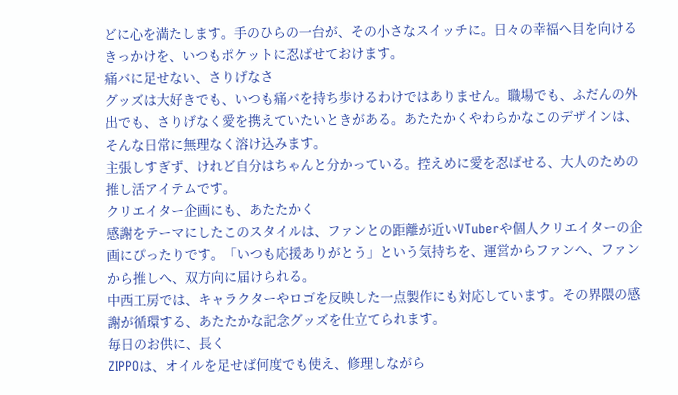どに心を満たします。手のひらの一台が、その小さなスイッチに。日々の幸福へ目を向けるきっかけを、いつもポケットに忍ばせておけます。
痛バに足せない、さりげなさ
グッズは大好きでも、いつも痛バを持ち歩けるわけではありません。職場でも、ふだんの外出でも、さりげなく愛を携えていたいときがある。あたたかくやわらかなこのデザインは、そんな日常に無理なく溶け込みます。
主張しすぎず、けれど自分はちゃんと分かっている。控えめに愛を忍ばせる、大人のための推し活アイテムです。
クリエイター企画にも、あたたかく
感謝をテーマにしたこのスタイルは、ファンとの距離が近いVTuberや個人クリエイターの企画にぴったりです。「いつも応援ありがとう」という気持ちを、運営からファンへ、ファンから推しへ、双方向に届けられる。
中西工房では、キャラクターやロゴを反映した一点製作にも対応しています。その界隈の感謝が循環する、あたたかな記念グッズを仕立てられます。
毎日のお供に、長く
ZIPPOは、オイルを足せば何度でも使え、修理しながら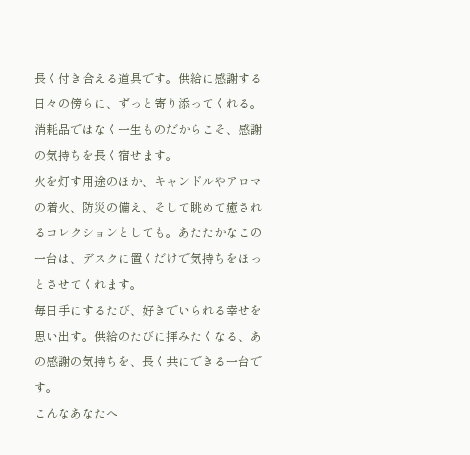長く付き合える道具です。供給に感謝する日々の傍らに、ずっと寄り添ってくれる。消耗品ではなく一生ものだからこそ、感謝の気持ちを長く宿せます。
火を灯す用途のほか、キャンドルやアロマの着火、防災の備え、そして眺めて癒されるコレクションとしても。あたたかなこの一台は、デスクに置くだけで気持ちをほっとさせてくれます。
毎日手にするたび、好きでいられる幸せを思い出す。供給のたびに拝みたくなる、あの感謝の気持ちを、長く共にできる一台です。
こんなあなたへ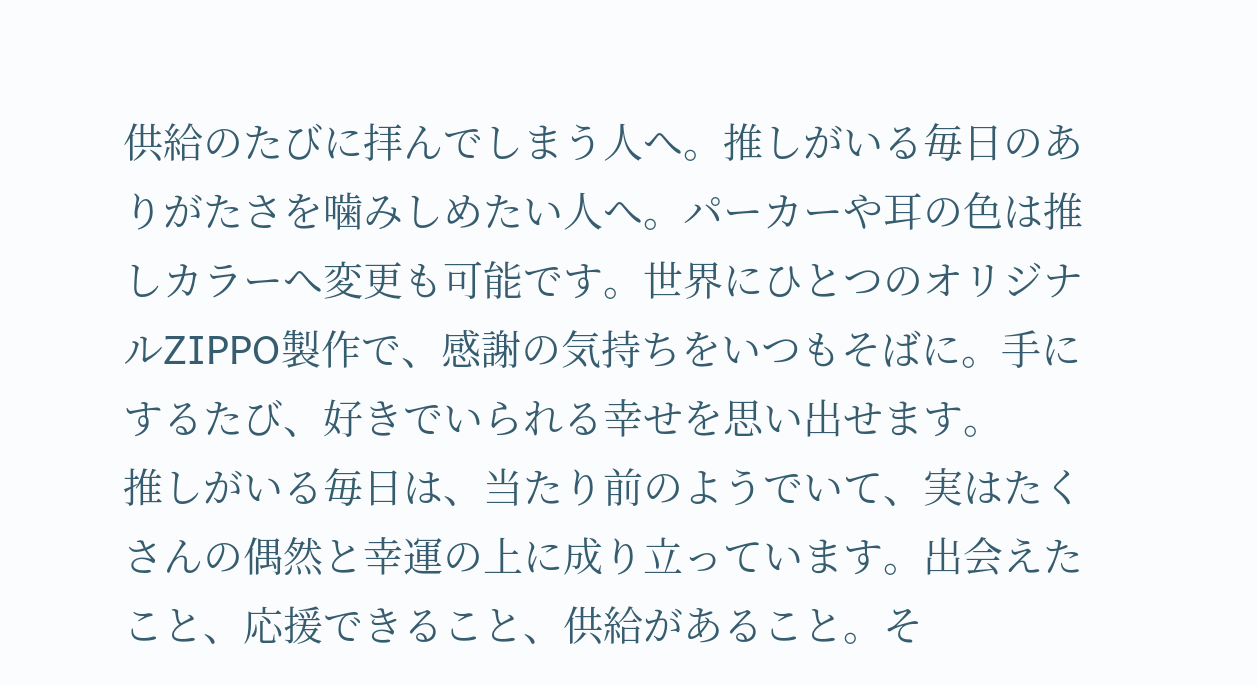供給のたびに拝んでしまう人へ。推しがいる毎日のありがたさを噛みしめたい人へ。パーカーや耳の色は推しカラーへ変更も可能です。世界にひとつのオリジナルZIPPO製作で、感謝の気持ちをいつもそばに。手にするたび、好きでいられる幸せを思い出せます。
推しがいる毎日は、当たり前のようでいて、実はたくさんの偶然と幸運の上に成り立っています。出会えたこと、応援できること、供給があること。そ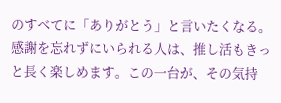のすべてに「ありがとう」と言いたくなる。感謝を忘れずにいられる人は、推し活もきっと長く楽しめます。この一台が、その気持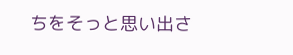ちをそっと思い出さ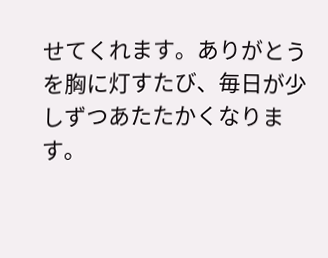せてくれます。ありがとうを胸に灯すたび、毎日が少しずつあたたかくなります。